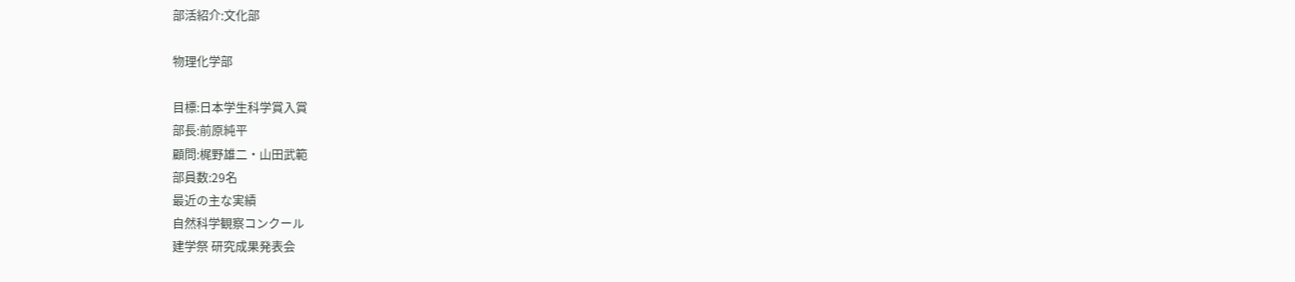部活紹介:文化部

物理化学部

目標:日本学生科学賞入賞
部長:前原純平
顧問:梶野雄二・山田武範
部員数:29名
最近の主な実績
自然科学観察コンクール
建学祭 研究成果発表会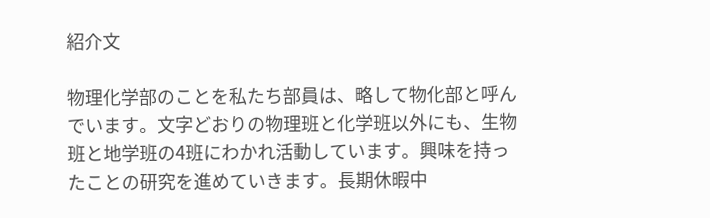紹介文

物理化学部のことを私たち部員は、略して物化部と呼んでいます。文字どおりの物理班と化学班以外にも、生物班と地学班の4班にわかれ活動しています。興味を持ったことの研究を進めていきます。長期休暇中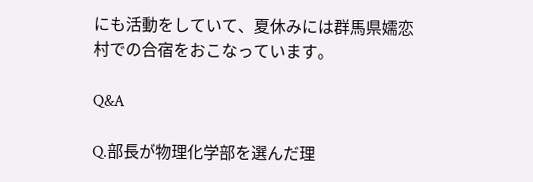にも活動をしていて、夏休みには群馬県嬬恋村での合宿をおこなっています。

Q&A

Q.部長が物理化学部を選んだ理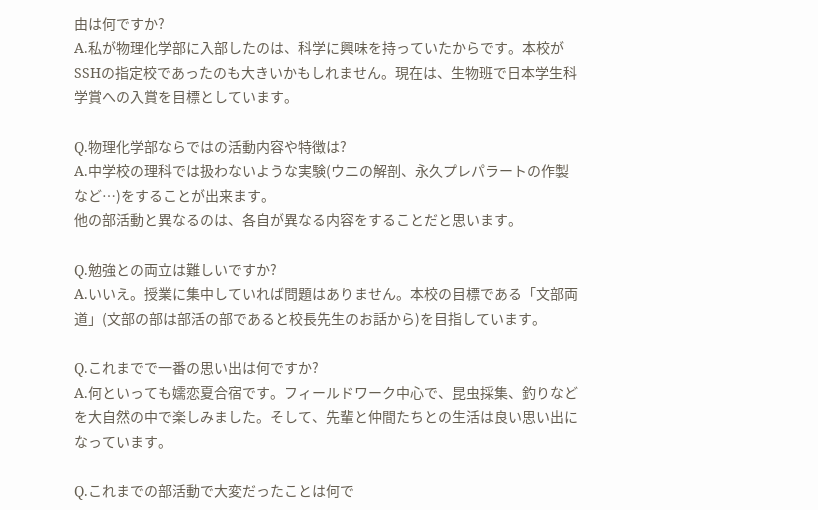由は何ですか?
A.私が物理化学部に入部したのは、科学に興味を持っていたからです。本校がSSHの指定校であったのも大きいかもしれません。現在は、生物班で日本学生科学賞への入賞を目標としています。

Q.物理化学部ならではの活動内容や特徴は?
A.中学校の理科では扱わないような実験(ウニの解剖、永久プレパラートの作製など…)をすることが出来ます。
他の部活動と異なるのは、各自が異なる内容をすることだと思います。

Q.勉強との両立は難しいですか?
A.いいえ。授業に集中していれば問題はありません。本校の目標である「文部両道」(文部の部は部活の部であると校長先生のお話から)を目指しています。

Q.これまでで一番の思い出は何ですか?
A.何といっても嬬恋夏合宿です。フィールドワーク中心で、昆虫採集、釣りなどを大自然の中で楽しみました。そして、先輩と仲間たちとの生活は良い思い出になっています。

Q.これまでの部活動で大変だったことは何で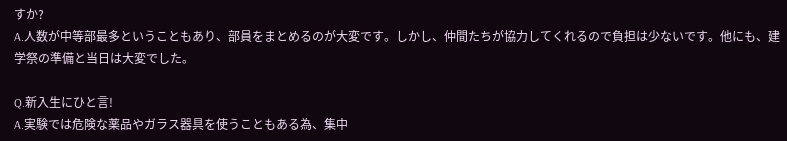すか?
A.人数が中等部最多ということもあり、部員をまとめるのが大変です。しかし、仲間たちが協力してくれるので負担は少ないです。他にも、建学祭の準備と当日は大変でした。

Q.新入生にひと言!
A.実験では危険な薬品やガラス器具を使うこともある為、集中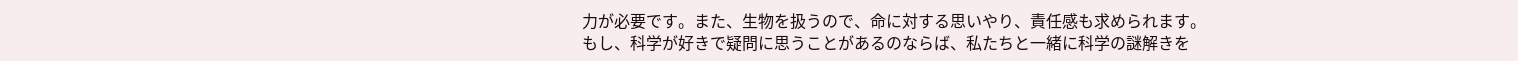力が必要です。また、生物を扱うので、命に対する思いやり、責任感も求められます。
もし、科学が好きで疑問に思うことがあるのならば、私たちと一緒に科学の謎解きを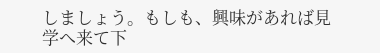しましょう。もしも、興味があれば見学へ来て下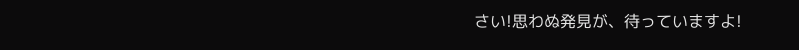さい!思わぬ発見が、待っていますよ!